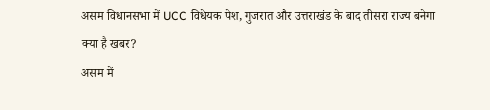असम विधानसभा में UCC विधेयक पेश, गुजरात और उत्तराखंड के बाद तीसरा राज्य बनेगा
क्या है खबर?
असम में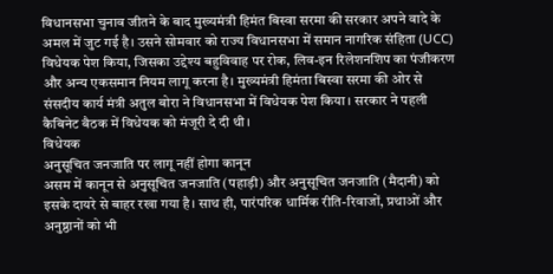विधानसभा चुनाव जीतने के बाद मुख्यमंत्री हिमंत बिस्वा सरमा की सरकार अपने वादे के अमल में जुट गई है। उसने सोमवार को राज्य विधानसभा में समान नागरिक संहिता (UCC) विधेयक पेश किया, जिसका उद्देश्य बहुविवाह पर रोक, लिव-इन रिलेशनशिप का पंजीकरण और अन्य एकसमान नियम लागू करना है। मुख्यमंत्री हिमंता बिस्वा सरमा की ओर से संसदीय कार्य मंत्री अतुल बोरा ने विधानसभा में विधेयक पेश किया। सरकार ने पहली कैबिनेट बैठक में विधेयक को मंजूरी दे दी थी।
विधेयक
अनुसूचित जनजाति पर लागू नहीं होगा कानून
असम में कानून से अनुसूचित जनजाति (पहाड़ी) और अनुसूचित जनजाति (मैदानी) को इसके दायरे से बाहर रखा गया है। साथ ही, पारंपरिक धार्मिक रीति-रिवाजों, प्रथाओं और अनुष्ठानों को भी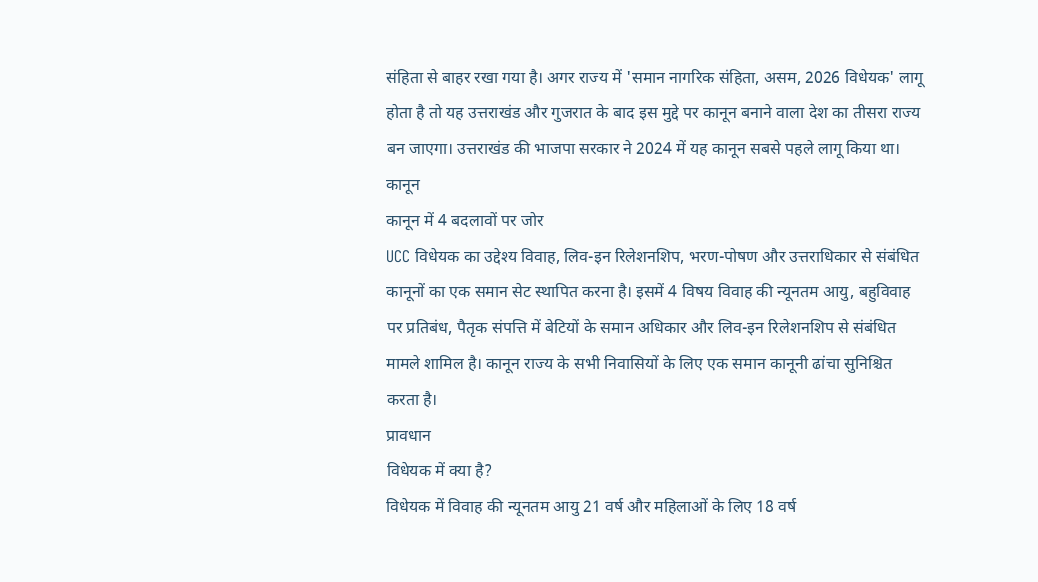संहिता से बाहर रखा गया है। अगर राज्य में 'समान नागरिक संहिता, असम, 2026 विधेयक' लागू होता है तो यह उत्तराखंड और गुजरात के बाद इस मुद्दे पर कानून बनाने वाला देश का तीसरा राज्य बन जाएगा। उत्तराखंड की भाजपा सरकार ने 2024 में यह कानून सबसे पहले लागू किया था।
कानून
कानून में 4 बदलावों पर जोर
UCC विधेयक का उद्देश्य विवाह, लिव-इन रिलेशनशिप, भरण-पोषण और उत्तराधिकार से संबंधित कानूनों का एक समान सेट स्थापित करना है। इसमें 4 विषय विवाह की न्यूनतम आयु, बहुविवाह पर प्रतिबंध, पैतृक संपत्ति में बेटियों के समान अधिकार और लिव-इन रिलेशनशिप से संबंधित मामले शामिल है। कानून राज्य के सभी निवासियों के लिए एक समान कानूनी ढांचा सुनिश्चित करता है।
प्रावधान
विधेयक में क्या है?
विधेयक में विवाह की न्यूनतम आयु 21 वर्ष और महिलाओं के लिए 18 वर्ष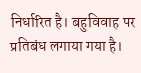निर्धारित है। बहुविवाह पर प्रतिबंध लगाया गया है।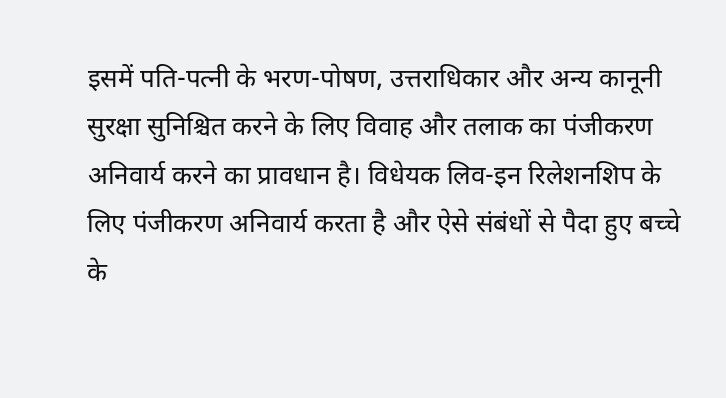इसमें पति-पत्नी के भरण-पोषण, उत्तराधिकार और अन्य कानूनी सुरक्षा सुनिश्चित करने के लिए विवाह और तलाक का पंजीकरण अनिवार्य करने का प्रावधान है। विधेयक लिव-इन रिलेशनशिप के लिए पंजीकरण अनिवार्य करता है और ऐसे संबंधों से पैदा हुए बच्चे के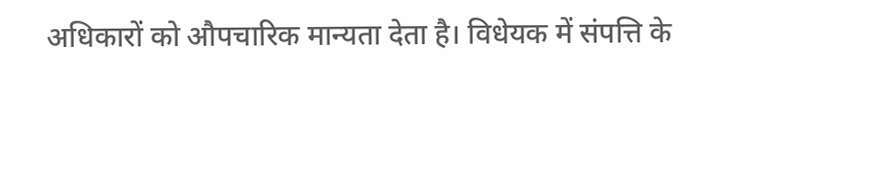अधिकारों को औपचारिक मान्यता देता है। विधेयक में संपत्ति के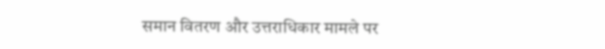समान वितरण और उत्तराधिकार मामले पर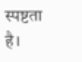स्पष्टता है।